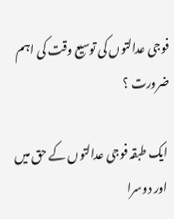فوجی عدالتوں کی توسیع وقت کی اہم ضرورت ؟

ایک طبقہ فوجی عدالتوں کے حق میں اور دوسرا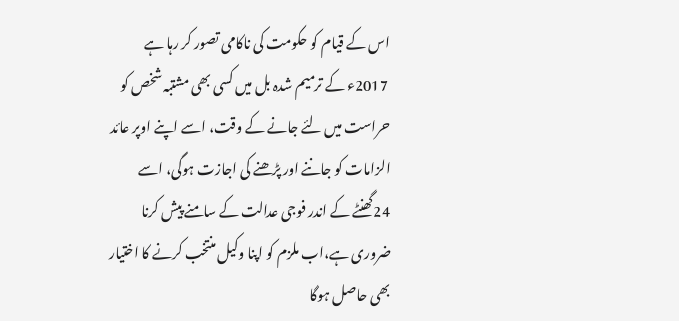اس کے قیام کو حکومت کی ناکامی تصور کر رہا ہے
 2017ء کے ترمیم شدہ بل میں کسی بھی مشتبہ شخص کو حراست میں لئے جانے کے وقت، اسے اپنے اوپر عائد الزامات کو جاننے اور پڑھنے کی اجازت ہوگی، اسے 24گھنٹے کے اندر فوجی عدالت کے سامنے پیش کرنا ضروری ہے،اب ملزم کو اپنا وکیل منتخب کرنے کا اختیار بھی حاصل ہوگا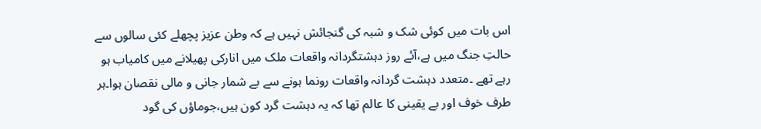اس بات میں کوئی شک و شبہ کی گنجائش نہیں ہے کہ وطن عزیز پچھلے کئی سالوں سے حالتِ جنگ میں ہے،آئے روز دہشتگردانہ واقعات ملک میں انارکی پھیلانے میں کامیاب ہو رہے تھے ۔متعدد دہشت گردانہ واقعات رونما ہونے سے بے شمار جانی و مالی نقصان ہوا۔ہر طرف خوف اور بے یقینی کا عالم تھا کہ یہ دہشت گرد کون ہیں،جوماؤں کی گود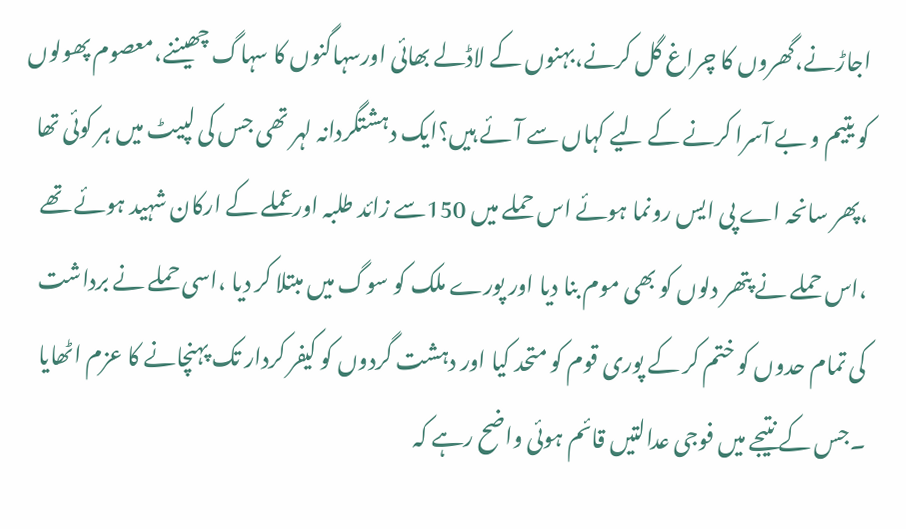اجاڑنے،گھروں کا چراغ گل کرنے،بہنوں کے لاڈلے بھائی اورسہاگنوں کا سہاگ چھیننے،معصوم پھولوں کو یتیم و بے آسرا کرنے کے لیے کہاں سے آئے ہیں؟ایک دہشتگردانہ لہر تھی جس کی لپیٹ میں ہر کوئی تھا ،پھر سانحہ اے پی ایس رونما ہوئے اس حملے میں 150سے زائد طلبہ اورعملے کے ارکان شہید ہوئے تھے ،اس حملے نے پتھر دلوں کو بھی موم بنا دیا اور پورے ملک کو سوگ میں مبتلا کر دیا ،اسی حملے نے برداشت کی تمام حدوں کو ختم کر کے پوری قوم کو متحد کیا اور دہشت گردوں کو کیفر کردار تک پہنچانے کا عزم اٹھایا ۔جس کے نتیجے میں فوجی عدالتیں قائم ہوئی واضح رہے کہ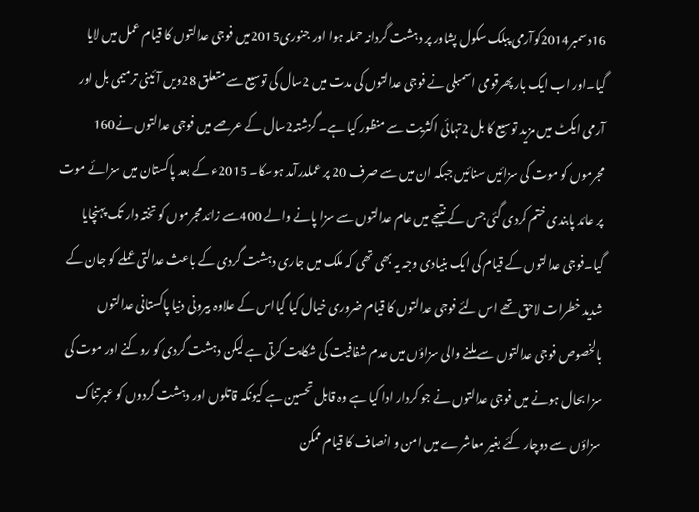16دسمبر2014کوآرمی پبلک سکول پشاور پر دہشت گردانہ حملہ ہوا اور جنوری2015میں فوجی عدالتوں کا قیام عمل میں لایا گیا۔اور اب ایک بار پھرقومی اسمبلی نے فوجی عدالتوں کی مدت میں 2سال کی توسیع سے متعلق 28ویں آئینی ترمیمی بل اور آرمی ایکٹ میں مزید توسیع کا بل 2تہائی اکثریت سے منظور کیا ہے۔ گزشتہ2سال کے عرصے میں فوجی عدالتوں نے160 مجرموں کو موت کی سزائیں سنائیں جبکہ ان میں سے صرف 20 پر عملدرآمد ہوسکا۔ 2015ء کے بعد پاکستان میں سزائے موت پر عائد پابندی ختم کردی گئی جس کے نتیجے میں عام عدالتوں سے سزا پانے والے 400سے زائد مجرموں کو تختہ دار تک پہنچایا گیا۔فوجی عدالتوں کے قیام کی ایک بنیادی وجہ یہ بھی تھی کہ ملک میں جاری دہشت گردی کے باعث عدالتی عملے کو جان کے شدید خطرات لاحق تھے اس لئے فوجی عدالتوں کا قیام ضروری خیال کیا گیااس کے علاوہ بیرونی دنیا پاکستانی عدالتوں بالخصوص فوجی عدالتوں سے ملنے والی سزاؤں میں عدم شفافیت کی شکایت کرتی ہے لیکن دہشت گردی کو روکنے اور موت کی سزا بحال ہونے میں فوجی عدالتوں نے جو کردار ادا کیا ہے وہ قابل تحسین ہے کیونکہ قاتلوں اور دہشت گردوں کو عبرتناک سزاؤں سے دوچار کئے بغیر معاشرے میں امن و انصاف کا قیام ممکن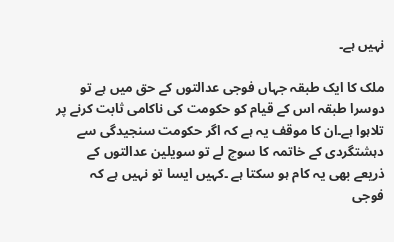نہیں ہے۔

ملک کا ایک طبقہ جہاں فوجی عدالتوں کے حق میں ہے تو دوسرا طبقہ اس کے قیام کو حکومت کی ناکامی ثابت کرنے پر تلاہوا ہے۔ان کا موقف یہ ہے کہ اگر حکومت سنجیدگی سے دہشتگردی کے خاتمہ کا سوچ لے تو سویلین عدالتوں کے ذریعے بھی یہ کام ہو سکتا ہے ۔کہیں ایسا تو نہیں ہے کہ فوجی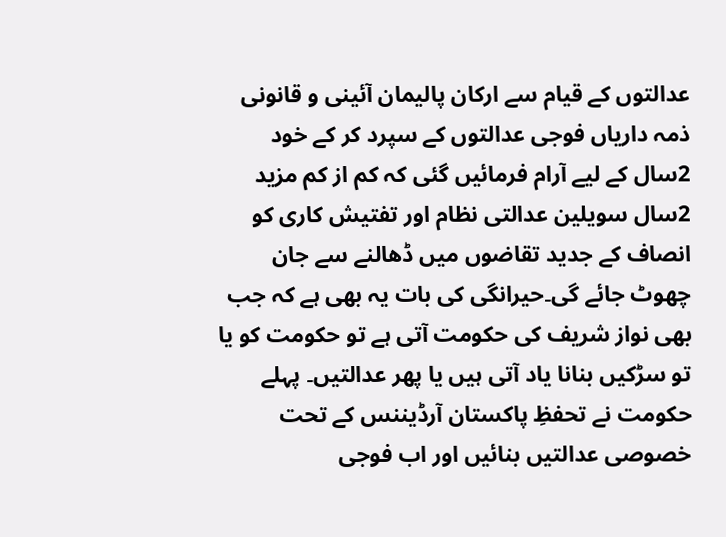عدالتوں کے قیام سے ارکان پالیمان آئینی و قانونی ذمہ داریاں فوجی عدالتوں کے سپرد کر کے خود 2سال کے لیے آرام فرمائیں گئی کہ کم از کم مزید 2سال سویلین عدالتی نظام اور تفتیش کاری کو انصاف کے جدید تقاضوں میں ڈھالنے سے جان چھوٹ جائے گی۔حیرانگی کی بات یہ بھی ہے کہ جب بھی نواز شریف کی حکومت آتی ہے تو حکومت کو یا تو سڑکیں بنانا یاد آتی ہیں یا پھر عدالتیں۔ پہلے حکومت نے تحفظِ پاکستان آرڈیننس کے تحت خصوصی عدالتیں بنائیں اور اب فوجی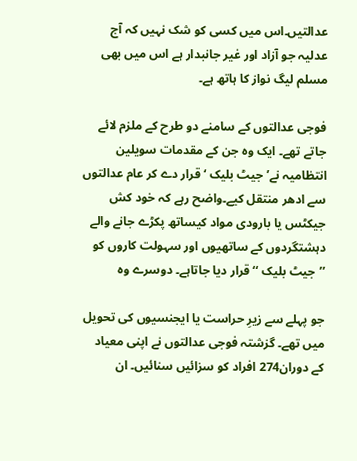عدالتیں۔اس میں کسی کو شک نہیں کہ آج عدلیہ جو آزاد اور غیر جانبدار ہے اس میں بھی مسلم لیگ نواز کا ہاتھ ہے۔

فوجی عدالتوں کے سامنے دو طرح کے ملزم لائے جاتے تھے۔ ایک وہ جن کے مقدمات سویلین انتظامیہ نے’ جیٹ بلیک ‘قرار دے کر عام عدالتوں سے ادھر منتقل کیے۔واضح رہے کہ خود کش جیکٹس یا بارودی مواد کیساتھ پکڑے جانے والے دہشتگردوں کے ساتھیوں اور سہولت کاروں کو ’’جیٹ بلیک ‘‘ قرار دیا جاتاہے۔ دوسرے وہ

جو پہلے سے زیرِ حراست یا ایجنسیوں کی تحویل میں تھے۔ گزشتہ فوجی عدالتوں نے اپنی معیاد کے دوران274 افراد کو سزائیں سنائیں۔ ان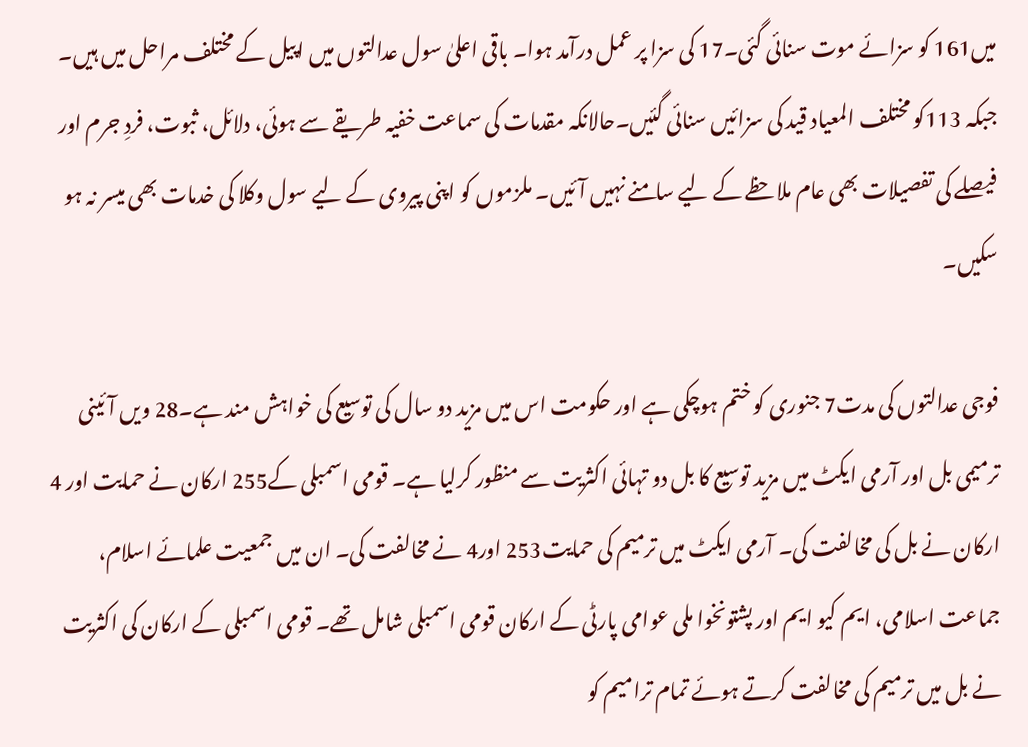میں161 کو سزائے موت سنائی گئی۔17 کی سزا پر عمل درآمد ہوا۔ باقی اعلیٰ سول عدالتوں میں اپیل کے مختلف مراحل میں ہیں۔ جبکہ 113کو مختلف المعیاد قید کی سزائیں سنائی گئیں۔حالانکہ مقدمات کی سماعت خفیہ طریقے سے ہوئی، دلائل، ثبوت، فردِ جرم اور فیصلے کی تفصیلات بھی عام ملاحظے کے لیے سامنے نہیں آئیں۔ ملزموں کو اپنی پیروی کے لیے سول وکلا کی خدمات بھی میسر نہ ہو سکیں۔

فوجی عدالتوں کی مدت7 جنوری کو ختم ہوچکی ہے اور حکومت اس میں مزید دو سال کی توسیع کی خواہش مند ہے۔28 ویں آئینی ترمیمی بل اور آرمی ایکٹ میں مزید توسیع کا بل دو تہائی اکثریت سے منظور کرلیا ہے۔ قومی اسمبلی کے255 ارکان نے حمایت اور 4 ارکان نے بل کی مخالفت کی۔ آرمی ایکٹ میں ترمیم کی حمایت253 اور4 نے مخالفت کی۔ ان میں جمعیت علمائے اسلام، جماعت اسلامی، ایم کیو ایم اور پشتونخوا ملی عوامی پارٹی کے ارکان قومی اسمبلی شامل تھے۔ قومی اسمبلی کے ارکان کی اکثریت نے بل میں ترمیم کی مخالفت کرتے ہوئے تمام ترامیم کو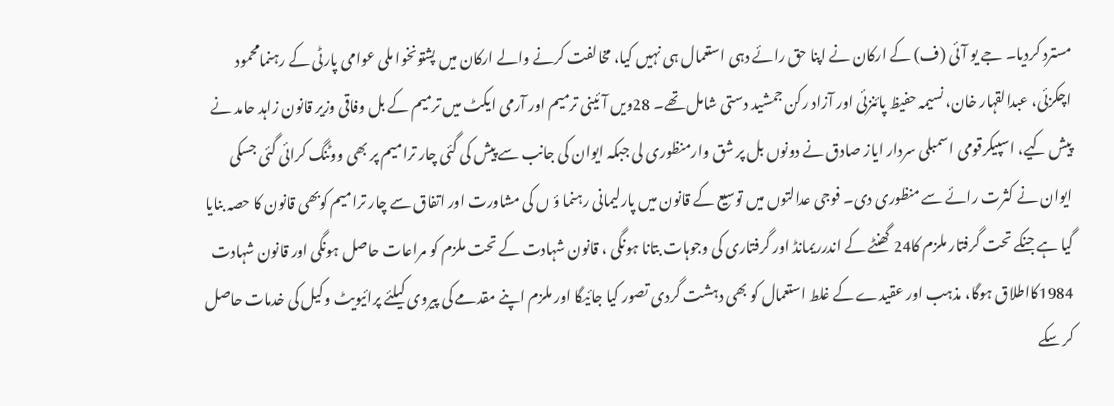مسترد کردیا۔ جے یو آئی (ف) کے ارکان نے اپنا حق رائے دہی استعمال ہی نہیں کیا، مخالفت کرنے والے ارکان میں پشتونخوا ملی عوامی پارٹی کے رہنمامحمود اچکزئی، عبدالقہار خان، نسیمہ حفیظ پائنزئی اور آزاد رکن جمشید دستی شامل تھے۔ 28ویں آئینی ترمیم اور آرمی ایکٹ میں ترمیم کے بل وفاقی وزیر قانون زاہد حامد نے پیش کیے، اسپیکرقومی اسمبلی سردار ایاز صادق نے دونوں بل پر شق وارمنظوری لی جبکہ ایوان کی جانب سے پیش کی گئی چار ترامیم پر بھی ووٹنگ کرائی گئی جسکی ایوان نے کثرت رائے سے منظوری دی۔ فوجی عدالتوں میں توسیع کے قانون میں پارلیمانی رہنما ؤ ں کی مشاورت اور اتفاق سے چار ترامیم کوبھی قانون کا حصہ بنایا گیا ہے جنکے تحت گرفتار ملزم کا24 گھنٹے کے اندرریمانڈ اور گرفتاری کی وجوہات بتانا ہونگی ، قانون شہادت کے تحت ملزم کو مراعات حاصل ہونگی اور قانون شہادت 1984کااطلاق ہوگا، مذہب اور عقیدے کے غلط استعمال کو بھی دہشت گردی تصور کیا جائیگا اور ملزم اپنے مقدمے کی پیروی کیلئے پرائیویٹ وکیل کی خدمات حاصل کر سکے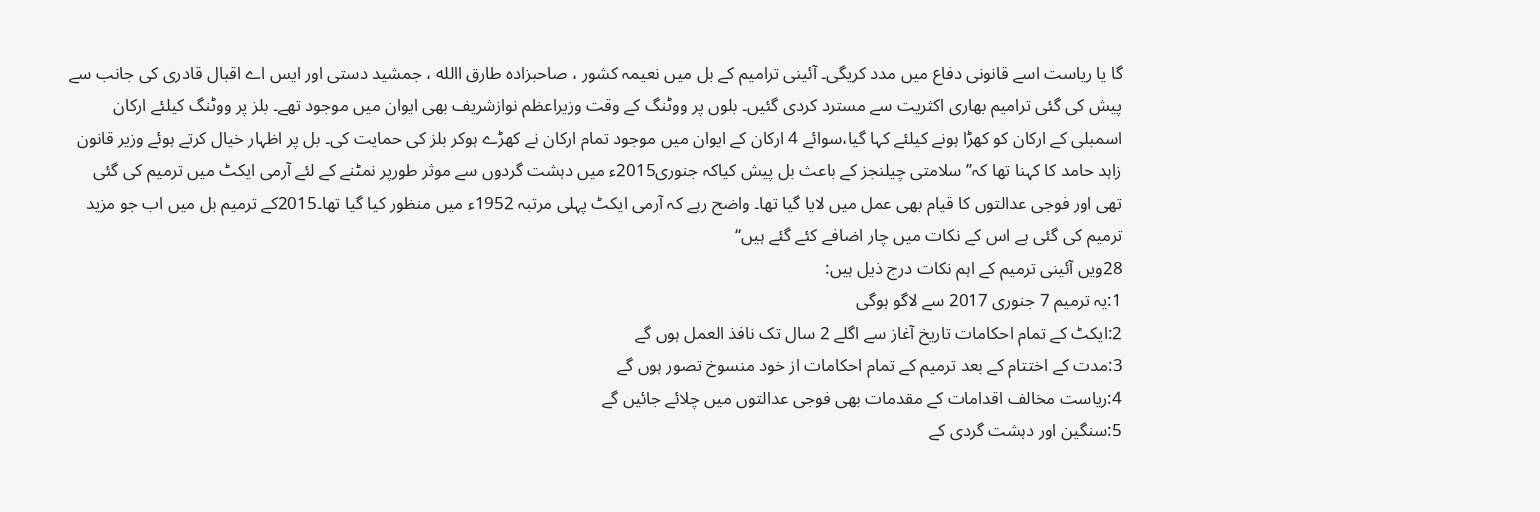گا یا ریاست اسے قانونی دفاع میں مدد کریگی۔ آئینی ترامیم کے بل میں نعیمہ کشور ، صاحبزادہ طارق االله ، جمشید دستی اور ایس اے اقبال قادری کی جانب سے پیش کی گئی ترامیم بھاری اکثریت سے مسترد کردی گئیں۔ بلوں پر ووٹنگ کے وقت وزیراعظم نوازشریف بھی ایوان میں موجود تھے۔ بلز پر ووٹنگ کیلئے ارکان اسمبلی کے ارکان کو کھڑا ہونے کیلئے کہا گیا،سوائے 4 ارکان کے ایوان میں موجود تمام ارکان نے کھڑے ہوکر بلز کی حمایت کی۔ بل پر اظہار خیال کرتے ہوئے وزیر قانون زاہد حامد کا کہنا تھا کہ’’ سلامتی چیلنجز کے باعث بل پیش کیاکہ جنوری2015ء میں دہشت گردوں سے موثر طورپر نمٹنے کے لئے آرمی ایکٹ میں ترمیم کی گئی تھی اور فوجی عدالتوں کا قیام بھی عمل میں لایا گیا تھا۔ واضح رہے کہ آرمی ایکٹ پہلی مرتبہ 1952ء میں منظور کیا گیا تھا۔2015کے ترمیم بل میں اب جو مزید ترمیم کی گئی ہے اس کے نکات میں چار اضافے کئے گئے ہیں‘‘
28ویں آئینی ترمیم کے اہم نکات درج ذیل ہیں:
1:یہ ترمیم 7 جنوری 2017 سے لاگو ہوگی
2:ایکٹ کے تمام احکامات تاریخ آغاز سے اگلے 2 سال تک نافذ العمل ہوں گے
3:مدت کے اختتام کے بعد ترمیم کے تمام احکامات از خود منسوخ تصور ہوں گے
4:ریاست مخالف اقدامات کے مقدمات بھی فوجی عدالتوں میں چلائے جائیں گے
5:سنگین اور دہشت گردی کے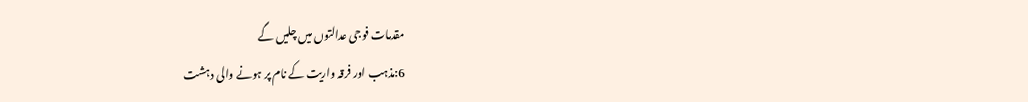مقدمات فوجی عدالتوں میں چلیں گے
6:مذہب اور فرقہ واریت کے نام پر ہونے والی دہشت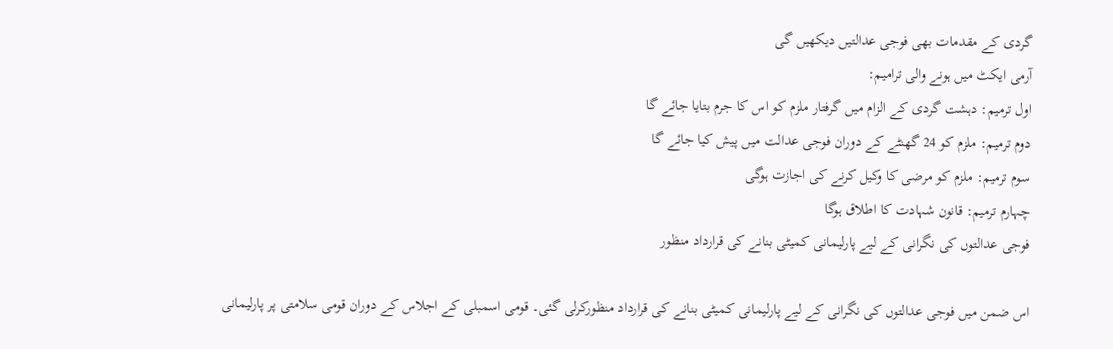گردی کے مقدمات بھی فوجی عدالتیں دیکھیں گی
آرمی ایکٹ میں ہونے والی ترامیم:
اول ترمیم: دہشت گردی کے الزام میں گرفتار ملزم کو اس کا جرم بتایا جائے گا
دوم ترمیم: ملزم کو 24 گھنٹے کے دوران فوجی عدالت میں پیش کیا جائے گا
سوم ترمیم: ملزم کو مرضی کا وکیل کرنے کی اجازت ہوگی
چہارم ترمیم: قانون شہادت کا اطلاق ہوگا
فوجی عدالتوں کی نگرانی کے لیے پارلیمانی کمیٹی بنانے کی قرارداد منظور

اس ضمن میں فوجی عدالتوں کی نگرانی کے لیے پارلیمانی کمیٹی بنانے کی قرارداد منظورکرلی گئی۔ قومی اسمبلی کے اجلاس کے دوران قومی سلامتی پر پارلیمانی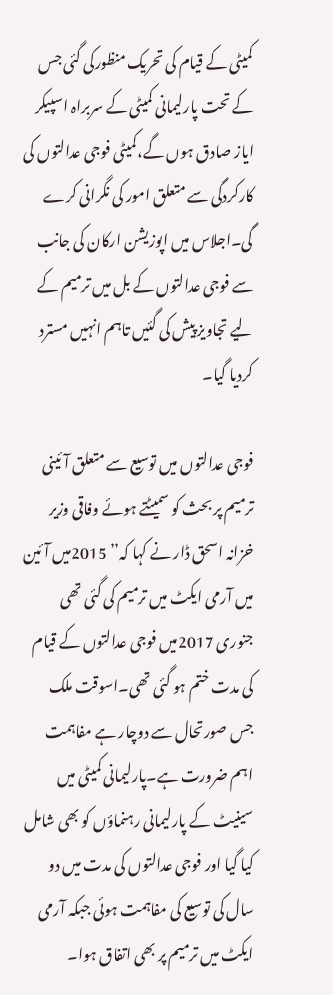کمیٹی کے قیام کی تحریک منظورکی گئی جس کے تحت پارلیمانی کمیٹی کے سربراہ اسپیکر ایاز صادق ہوں گے،کمیٹی فوجی عدالتوں کی کارکردگی سے متعلق امور کی نگرانی کرے گی۔اجلاس میں اپوزیشن ارکان کی جانب سے فوجی عدالتوں کے بل میں ترمیم کے لیے تجاویز پیش کی گئیں تاہم انہیں مسترد کردیا گیا۔

فوجی عدالتوں میں توسیع سے متعلق آئینی ترمیم پر بحث کو سمیٹتے ہوئے وفاقی وزیر خزانہ اسحق ڈار نے کہا کہ’’ 2015میں آئین میں آرمی ایکٹ میں ترمیم کی گئی تھی جنوری 2017میں فوجی عدالتوں کے قیام کی مدت ختم ہو گئی تھی۔اسوقت ملک جس صورتحال سے دوچار ہے مفاہمت اہم ضرورت ہے۔پارلیمانی کمیٹی میں سینیٹ کے پارلیمانی رہنماؤں کو بھی شامل کیا گیا اور فوجی عدالتوں کی مدت میں دو سال کی توسیع کی مفاہمت ہوئی جبکہ آرمی ایکٹ میں ترمیم پر بھی اتفاق ہوا۔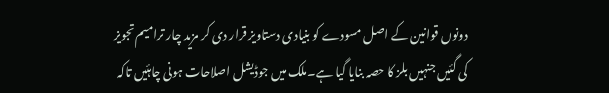دونوں قوانین کے اصل مسودے کو بنیادی دستاویز قرار دی کر مزید چار ترامیم تجویز کی گئیں جنہیں بلز کا حصہ بنایا گیا ہے۔ملک میں جوڈیشل اصلاحات ہونی چاہئیں تاکہ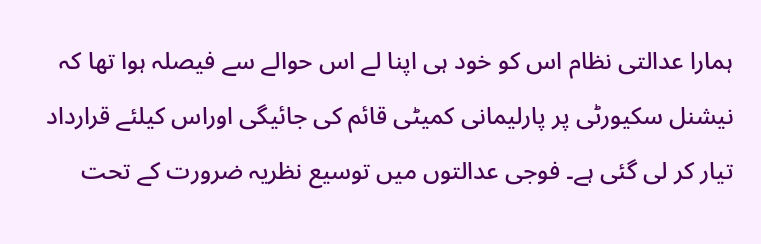ہمارا عدالتی نظام اس کو خود ہی اپنا لے اس حوالے سے فیصلہ ہوا تھا کہ نیشنل سکیورٹی پر پارلیمانی کمیٹی قائم کی جائیگی اوراس کیلئے قرارداد تیار کر لی گئی ہے۔ فوجی عدالتوں میں توسیع نظریہ ضرورت کے تحت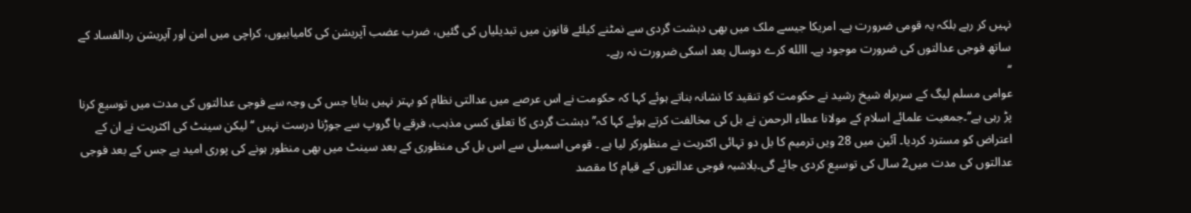نہیں کر رہے بلکہ یہ قومی ضرورت ہے۔ امریکا جیسے ملک میں بھی دہشت گردی سے نمٹنے کیلئے قانون میں تبدیلیاں کی گئیں، ضرب عضب آپریشن کی کامیابیوں، کراچی میں امن اور آپریشن ردالفساد کے ساتھ فوجی عدالتوں کی ضرورت موجود ہے۔ االله کرے دوسال بعد اسکی ضرورت نہ رہے۔
‘‘
عوامی مسلم لیگ کے سربراہ شیخ رشید نے حکومت کو تنقید کا نشانہ بناتے ہوئے کہا کہ حکومت نے اس عرصے میں عدالتی نظام کو بہتر نہیں بنایا جس کی وجہ سے فوجی عدالتوں کی مدت میں توسیع کرنا پڑ رہی ہے‘‘۔جمعیت علمائے اسلام کے مولانا عطاء الرحمن نے بل کی مخالفت کرتے ہوئے کہا کہ’’ دہشت گردی کا تعلق کسی مذہب، فرقے یا گروپ سے جوڑنا درست نہیں ‘‘لیکن سینٹ کی اکثریت نے ان کے اعتراض کو مسترد کردیا۔ آئین میں 28 ویں ترمیم کا بل دو تہائی اکثریت نے منظورکر لیا ہے ۔ قومی اسمبلی سے اس بل کی منظوری کے بعد سینٹ میں بھی منظور ہونے کی پوری امید ہے جس کے بعد فوجی عدالتوں کی مدت میں2 سال کی توسیع کردی جائے گی۔بلاشبہ فوجی عدالتوں کے قیام کا مقصد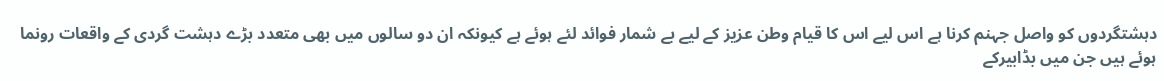دہشتگردوں کو واصل جہنم کرنا ہے اس لیے اس کا قیام وطن عزیز کے لیے بے شمار فوائد لئے ہوئے ہے کیونکہ ان دو سالوں میں بھی متعدد بڑے دہشت گردی کے واقعات رونما ہوئے ہیں جن میں بڈابیرکے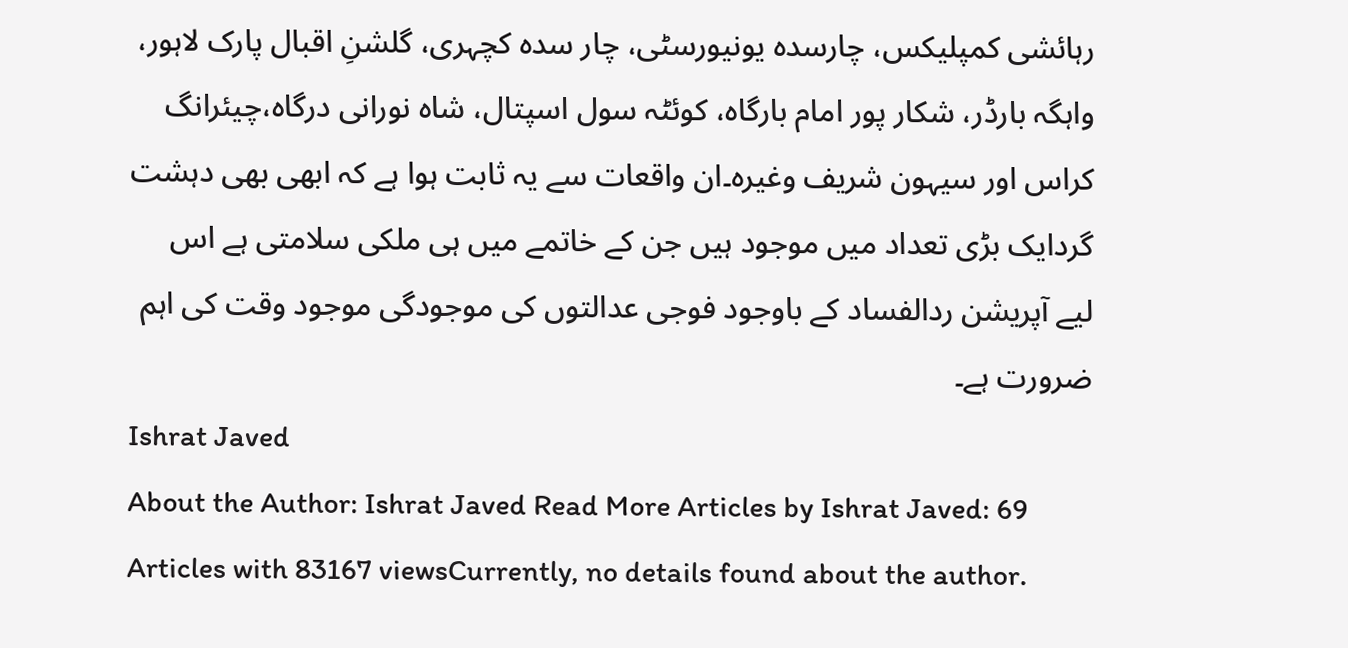رہائشی کمپلیکس، چارسدہ یونیورسٹی، چار سدہ کچہری، گلشنِ اقبال پارک لاہور، واہگہ بارڈر، شکار پور امام بارگاہ، کوئٹہ سول اسپتال، شاہ نورانی درگاہ،چیئرانگ کراس اور سیہون شریف وغیرہ۔ان واقعات سے یہ ثابت ہوا ہے کہ ابھی بھی دہشت گردایک بڑی تعداد میں موجود ہیں جن کے خاتمے میں ہی ملکی سلامتی ہے اس لیے آپریشن ردالفساد کے باوجود فوجی عدالتوں کی موجودگی موجود وقت کی اہم ضرورت ہے۔
Ishrat Javed
About the Author: Ishrat Javed Read More Articles by Ishrat Javed: 69 Articles with 83167 viewsCurrently, no details found about the author.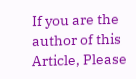If you are the author of this Article, Please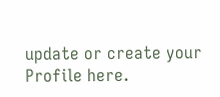update or create your Profile here.